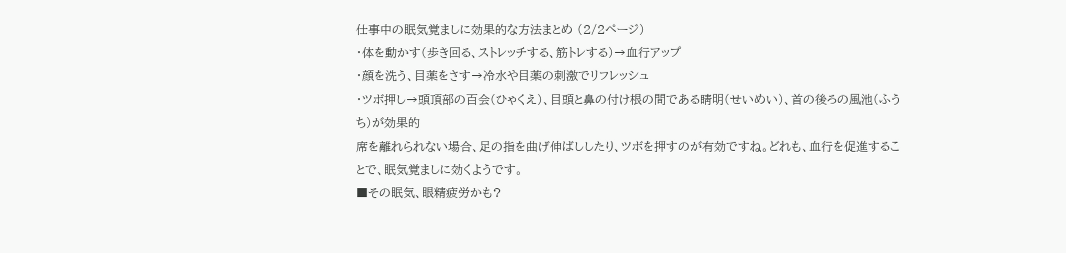仕事中の眠気覚ましに効果的な方法まとめ (2/2ページ)
・体を動かす(歩き回る、ストレッチする、筋トレする)→血行アップ
・顔を洗う、目薬をさす→冷水や目薬の刺激でリフレッシュ
・ツボ押し→頭頂部の百会(ひゃくえ)、目頭と鼻の付け根の間である睛明(せいめい)、首の後ろの風池(ふうち)が効果的
席を離れられない場合、足の指を曲げ伸ばししたり、ツボを押すのが有効ですね。どれも、血行を促進することで、眠気覚ましに効くようです。
■その眠気、眼精疲労かも?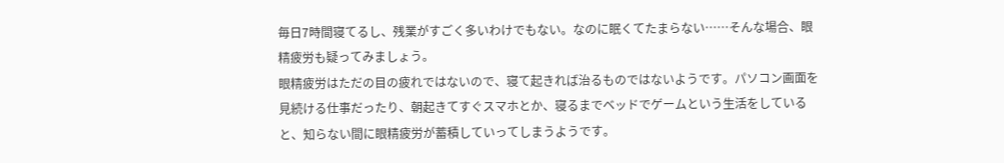毎日7時間寝てるし、残業がすごく多いわけでもない。なのに眠くてたまらない……そんな場合、眼精疲労も疑ってみましょう。
眼精疲労はただの目の疲れではないので、寝て起きれば治るものではないようです。パソコン画面を見続ける仕事だったり、朝起きてすぐスマホとか、寝るまでベッドでゲームという生活をしていると、知らない間に眼精疲労が蓄積していってしまうようです。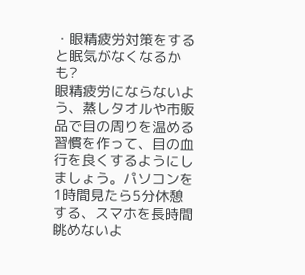・眼精疲労対策をすると眠気がなくなるかも?
眼精疲労にならないよう、蒸しタオルや市販品で目の周りを温める習慣を作って、目の血行を良くするようにしましょう。パソコンを1時間見たら5分休憩する、スマホを長時間眺めないよ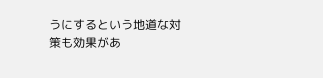うにするという地道な対策も効果があ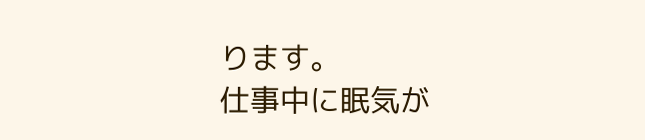ります。
仕事中に眠気が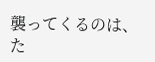襲ってくるのは、た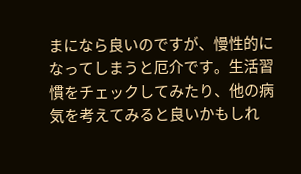まになら良いのですが、慢性的になってしまうと厄介です。生活習慣をチェックしてみたり、他の病気を考えてみると良いかもしれ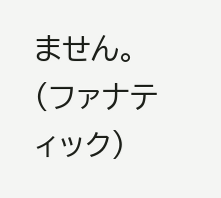ません。
(ファナティック)